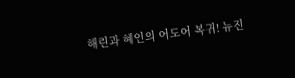해린과 혜인의 어도어 복귀! 뉴진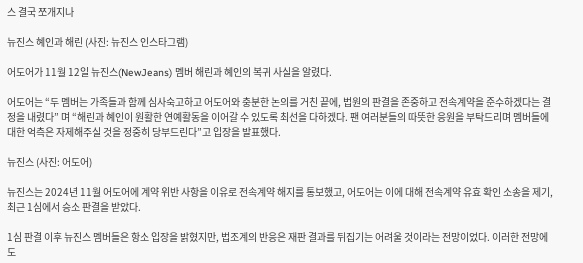스 결국 쪼개지나

뉴진스 혜인과 해린 (사진: 뉴진스 인스타그램)

어도어가 11월 12일 뉴진스(NewJeans) 멤버 해린과 혜인의 복귀 사실을 알렸다.

어도어는 “두 멤버는 가족들과 함께 심사숙고하고 어도어와 충분한 논의를 거친 끝에, 법원의 판결을 존중하고 전속계약을 준수하겠다는 결정을 내렸다” 며 “해린과 혜인이 원활한 연예활동을 이어갈 수 있도록 최선을 다하겠다. 팬 여러분들의 따뜻한 응원을 부탁드리며 멤버들에 대한 억측은 자제해주실 것을 정중히 당부드린다”고 입장을 발표했다.

뉴진스 (사진: 어도어)

뉴진스는 2024년 11월 어도어에 계약 위반 사항을 이유로 전속계약 해지를 통보했고, 어도어는 이에 대해 전속계약 유효 확인 소송을 제기, 최근 1심에서 승소 판결을 받았다.

1심 판결 이후 뉴진스 멤버들은 항소 입장을 밝혔지만, 법조계의 반응은 재판 결과를 뒤집기는 어려울 것이라는 전망이었다. 이러한 전망에도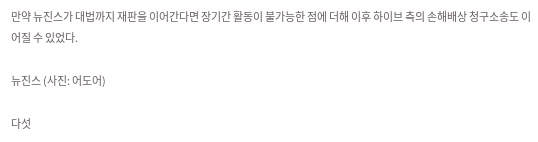만약 뉴진스가 대법까지 재판을 이어간다면 장기간 활동이 불가능한 점에 더해 이후 하이브 측의 손해배상 청구소송도 이어질 수 있었다.

뉴진스 (사진: 어도어)

다섯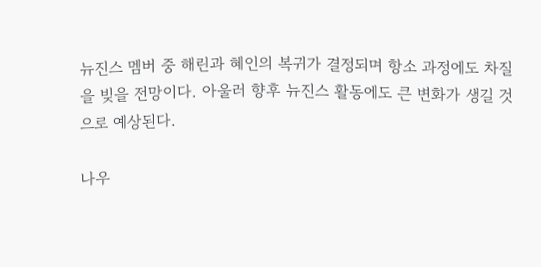뉴진스 멤버 중 해린과 혜인의 복귀가 결정되며 항소 과정에도 차질을 빚을 전망이다. 아울러 향후 뉴진스 활동에도 큰 변화가 생길 것으로 예상된다.

나우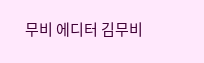무비 에디터 김무비